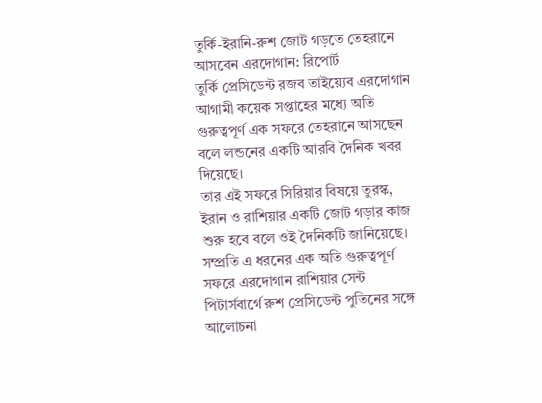তুর্কি-ইরানি-রুশ জোট গড়তে তেহরানে আসবেন এরদোগান: রিপোর্ট
তুর্কি প্রেসিডেন্ট রজব তাইয়্যেব এরদোগান আগামী কয়েক সপ্তাহের মধ্যে অতি গুরুত্বপূর্ণ এক সফরে তেহরানে আসছেন বলে লন্ডনের একটি আরবি দৈনিক খবর দিয়েছে।
তার এই সফরে সিরিয়ার বিষয়ে তুরস্ক, ইরান ও রাশিয়ার একটি জোট গড়ার কাজ শুরু হবে বলে ওই দৈনিকটি জানিয়েছে। সম্প্রতি এ ধরনের এক অতি গুরুত্বপূর্ণ সফরে এরদোগান রাশিয়ার সেন্ট পিটার্সবার্গে রুশ প্রেসিডেন্ট পুতিনের সঙ্গে আলোচনা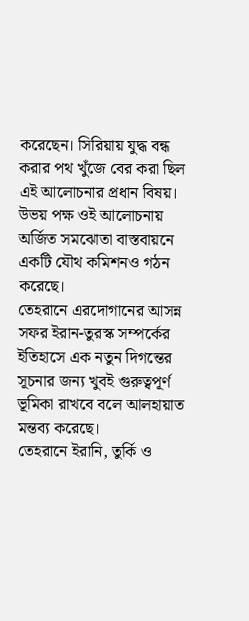করেছেন। সিরিয়ায় যুদ্ধ বন্ধ করার পথ খুঁজে বের করা ছিল এই আলোচনার প্রধান বিষয়। উভয় পক্ষ ওই আলোচনায় অর্জিত সমঝোতা বাস্তবায়নে একটি যৌথ কমিশনও গঠন করেছে।
তেহরানে এরদোগানের আসন্ন সফর ইরান-তুরস্ক সম্পর্কের ইতিহাসে এক নতুন দিগন্তের সূচনার জন্য খুবই গুরুত্বপূর্ণ ভূমিকা রাখবে বলে আলহায়াত মন্তব্য করেছে।
তেহরানে ইরানি, তুর্কি ও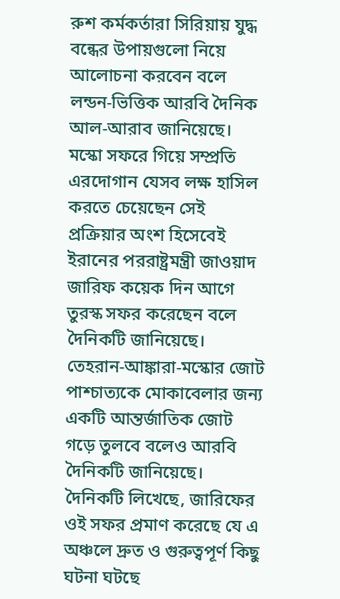রুশ কর্মকর্তারা সিরিয়ায় যুদ্ধ বন্ধের উপায়গুলো নিয়ে আলোচনা করবেন বলে লন্ডন-ভিত্তিক আরবি দৈনিক আল-আরাব জানিয়েছে।
মস্কো সফরে গিয়ে সম্প্রতি এরদোগান যেসব লক্ষ হাসিল করতে চেয়েছেন সেই প্রক্রিয়ার অংশ হিসেবেই ইরানের পররাষ্ট্রমন্ত্রী জাওয়াদ জারিফ কয়েক দিন আগে তুরস্ক সফর করেছেন বলে দৈনিকটি জানিয়েছে।
তেহরান-আঙ্কারা-মস্কোর জোট পাশ্চাত্যকে মোকাবেলার জন্য একটি আন্তর্জাতিক জোট গড়ে তুলবে বলেও আরবি দৈনিকটি জানিয়েছে।
দৈনিকটি লিখেছে, জারিফের ওই সফর প্রমাণ করেছে যে এ অঞ্চলে দ্রুত ও গুরুত্বপূর্ণ কিছু ঘটনা ঘটছে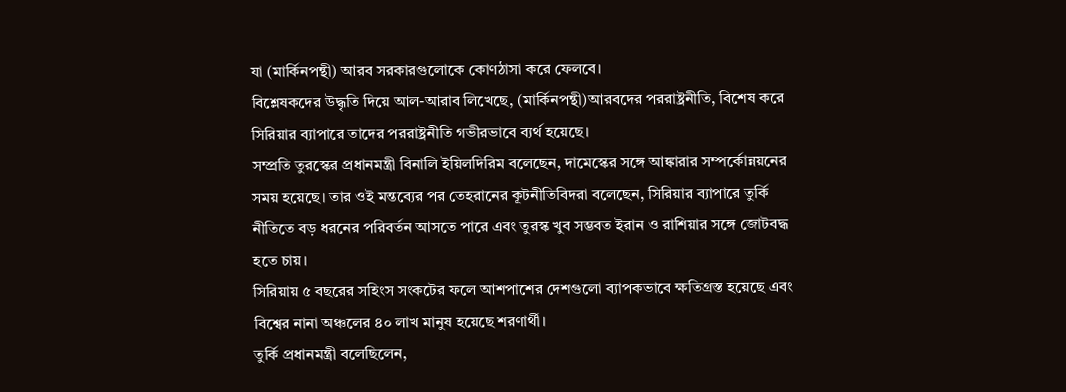যা (মার্কিনপন্থী) আরব সরকারগুলোকে কোণঠাসা করে ফেলবে।
বিশ্লেষকদের উদ্ধৃতি দিয়ে আল-আরাব লিখেছে, (মার্কিনপন্থী)আরবদের পররাষ্ট্রনীতি, বিশেষ করে সিরিয়ার ব্যাপারে তাদের পররাষ্ট্রনীতি গভীরভাবে ব্যর্থ হয়েছে।
সম্প্রতি তুরস্কের প্রধানমন্ত্রী বিনালি ইয়িলদিরিম বলেছেন, দামেস্কের সঙ্গে আঙ্কারার সম্পর্কোন্নয়নের সময় হয়েছে। তার ওই মন্তব্যের পর তেহরানের কূটনীতিবিদরা বলেছেন, সিরিয়ার ব্যাপারে তুর্কি নীতিতে বড় ধরনের পরিবর্তন আসতে পারে এবং তুরস্ক খুব সম্ভবত ইরান ও রাশিয়ার সঙ্গে জোটবদ্ধ হতে চায়।
সিরিয়ায় ৫ বছরের সহিংস সংকটের ফলে আশপাশের দেশগুলো ব্যাপকভাবে ক্ষতিগ্রস্ত হয়েছে এবং বিশ্বের নানা অঞ্চলের ৪০ লাখ মানুষ হয়েছে শরণার্থী।
তুর্কি প্রধানমন্ত্রী বলেছিলেন,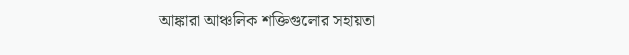আঙ্কারা আঞ্চলিক শক্তিগুলোর সহায়তা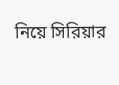নিয়ে সিরিয়ার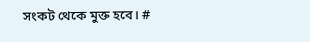সংকট থেকে মুক্ত হবে। #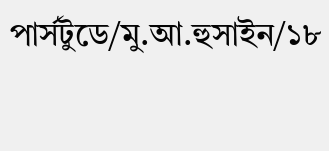পার্সটুডে/মু.আ.হুসাইন/১৮